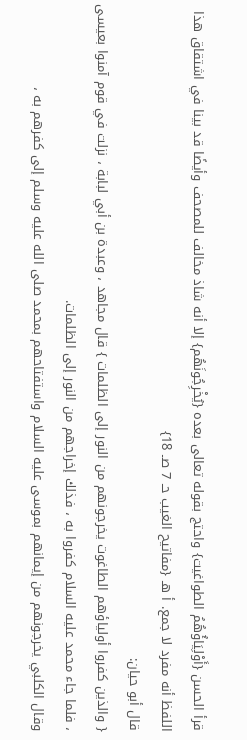قرأ الحسن {أَوْلِيَاؤُهُمُ الطواغيت} واحتج بقوله تعالى بعده {يُخْرِجُونَهُم} إلا أنه شاذ مخالف للمصحف وأيضًا قد بينا في اشتقاق هذا اللفظ أنه مفرد لا جمع. أ هـ {مفاتيح الغيب حـ 7 صـ 18}
قال أبو حيان:
{ والذين كفروا أولياؤهم الطاغوت يخرجونهم من النور إلى الظلمات } قال مجاهد ، وعبدة بن أبي لبابة ، نزلت في قوم آمنوا بعيسى ، فلما جاء محمد عليه السلام كفروا به ، فذلك إخراجهم من النور إلى الظلمات.
وقال الكلبي يخرجونهم من إيمانهم بموسى عليه السلام واستفتاحهم بمحمد صلى الله عليه وسلم إلى كفرهم به ،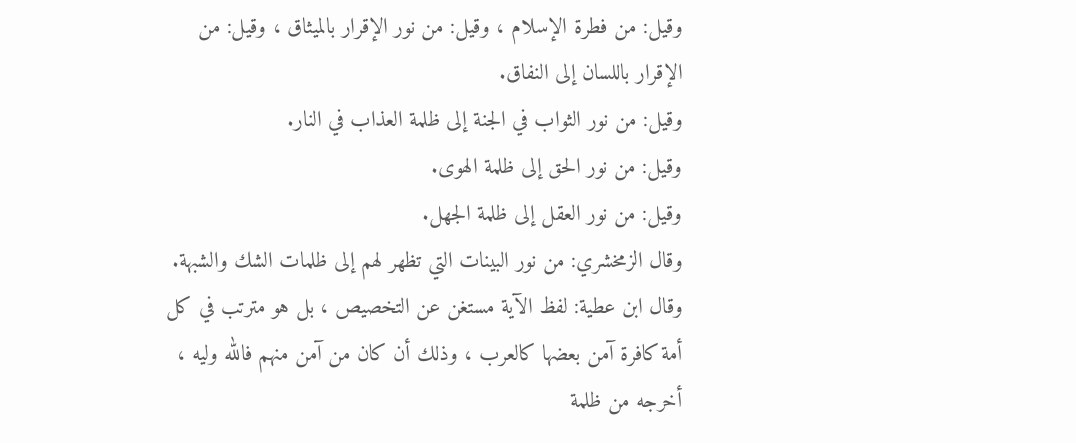وقيل: من فطرة الإسلام ، وقيل: من نور الإقرار بالميثاق ، وقيل: من الإقرار باللسان إلى النفاق.
وقيل: من نور الثواب في الجنة إلى ظلمة العذاب في النار.
وقيل: من نور الحق إلى ظلمة الهوى.
وقيل: من نور العقل إلى ظلمة الجهل.
وقال الزمخشري: من نور البينات التي تظهر لهم إلى ظلمات الشك والشبهة.
وقال ابن عطية: لفظ الآية مستغن عن التخصيص ، بل هو مترتب في كل أمة كافرة آمن بعضها كالعرب ، وذلك أن كان من آمن منهم فالله وليه ، أخرجه من ظلمة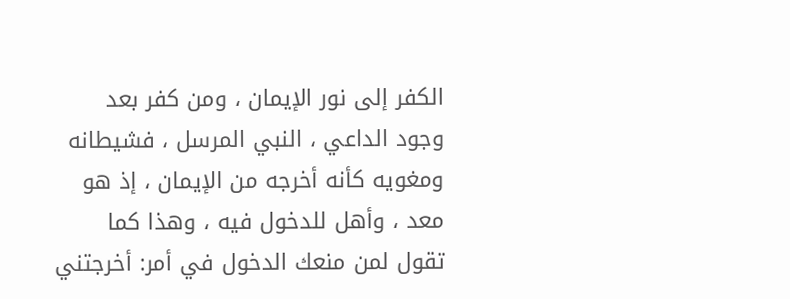الكفر إلى نور الإيمان ، ومن كفر بعد وجود الداعي ، النبي المرسل ، فشيطانه ومغويه كأنه أخرجه من الإيمان ، إذ هو معد ، وأهل للدخول فيه ، وهذا كما تقول لمن منعك الدخول في أمر: أخرجتني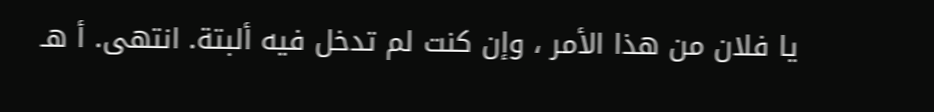يا فلان من هذا الأمر ، وإن كنت لم تدخل فيه ألبتة. انتهى. أ هـ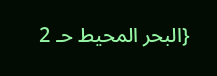{البحر المحيط حـ 2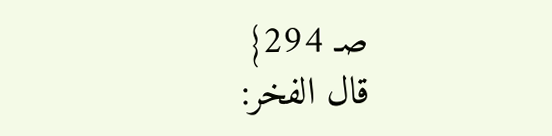صـ 294}
قال الفخر: